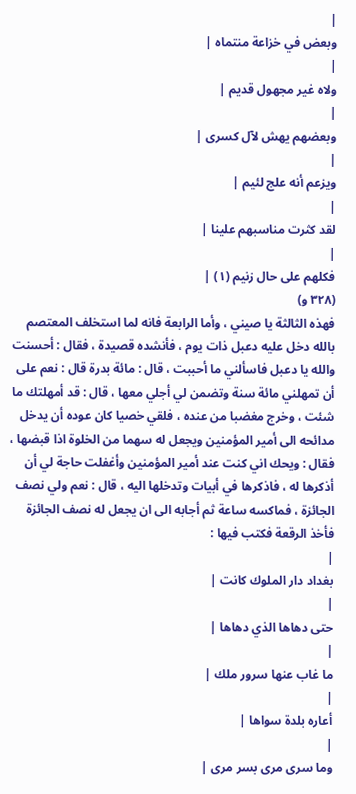|
وبعض في خزاعة منتماه |
|
ولاه غير مجهول قديم |
|
وبعضهم يهش لآل كسرى |
|
ويزعم أنه علج لئيم |
|
لقد كثرت مناسبهم علينا |
|
فكلهم على حال زنيم (١) |
(٣٢٨ و)
فهذه الثالثة يا صيني ، وأما الرابعة فانه لما استخلف المعتصم بالله دخل عليه دعبل ذات يوم ، فأنشده قصيدة ، فقال : أحسنت والله يا دعبل فاسألني ما أحببت ، قال : مائة بدرة قال : نعم على أن تمهلني مائة سنة وتضمن لي أجلي معها ، قال : قد أمهلتك ما شئت ، وخرج مغضبا من عنده ، فلقي خصيا كان عوده أن يدخل مدائحه الى أمير المؤمنين ويجعل له سهما من الخلوة اذا قبضها ، فقال : ويحك اني كنت عند أمير المؤمنين وأغفلت حاجة لي أن أذكرها له ، فاذكرها في أبيات وتدخلها اليه ، قال : نعم ولي نصف الجائزة ، فماكسه ساعة ثم أجابه الى ان يجعل له نصف الجائزة فأخذ الرقعة فكتب فيها :
|
بغداد دار الملوك كانت |
|
حتى دهاها الذي دهاها |
|
ما غاب عنها سرور ملك |
|
أعاره بلدة سواها |
|
وما سرى مرى بسر مرى |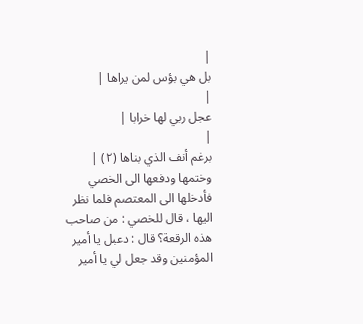|
بل هي بؤس لمن يراها |
|
عجل ربي لها خرابا |
|
برغم أنف الذي بناها (٢) |
وختمها ودفعها الى الخصي فأدخلها الى المعتصم فلما نظر اليها ، قال للخصي : من صاحب هذه الرقعة؟ قال : دعبل يا أمير المؤمنين وقد جعل لي يا أمير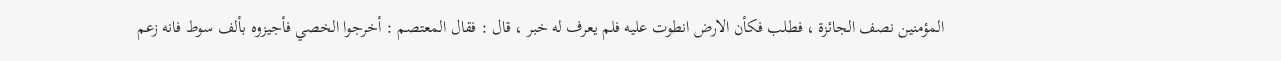المؤمنين نصف الجائزة ، فطلب فكأن الارض انطوت عليه فلم يعرف له خبر ، قال : فقال المعتصم : أخرجوا الخصي فأجيزوه بألف سوط فانه زعم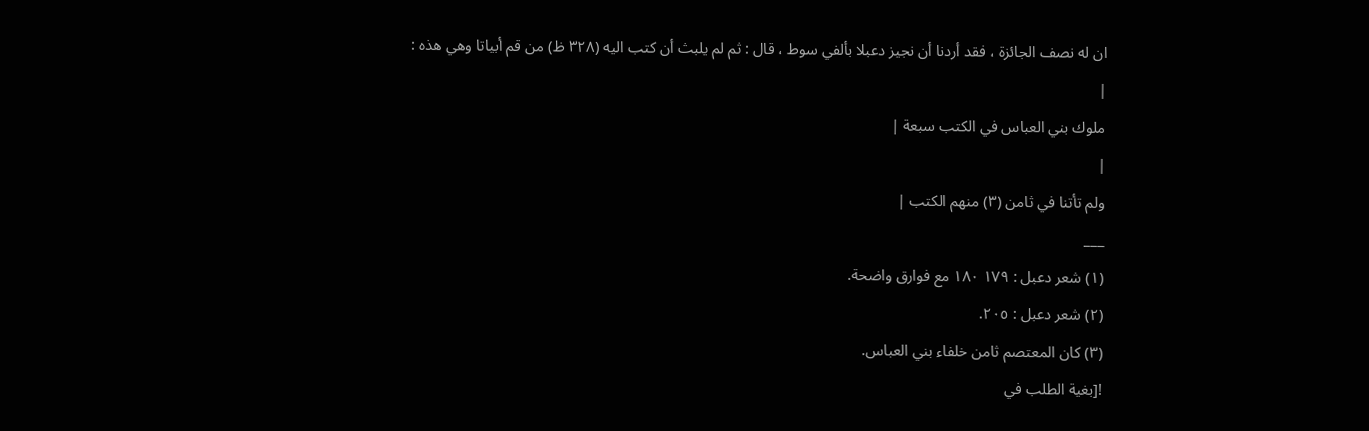ان له نصف الجائزة ، فقد أردنا أن نجيز دعبلا بألفي سوط ، قال : ثم لم يلبث أن كتب اليه (٣٢٨ ظ) من قم أبياتا وهي هذه :
|
ملوك بني العباس في الكتب سبعة |
|
ولم تأتنا في ثامن (٣) منهم الكتب |
___
(١) شعر دعبل : ١٧٩ ١٨٠ مع فوارق واضحة.
(٢) شعر دعبل : ٢٠٥.
(٣) كان المعتصم ثامن خلفاء بني العباس.
![بغية الطلب في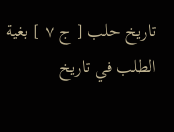تاريخ حلب [ ج ٧ ] بغية الطلب في تاريخ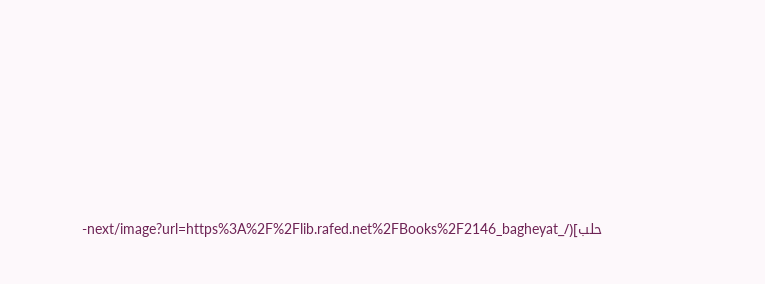حلب](/_next/image?url=https%3A%2F%2Flib.rafed.net%2FBooks%2F2146_bagheyat-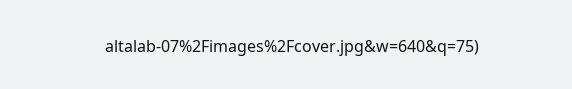altalab-07%2Fimages%2Fcover.jpg&w=640&q=75)